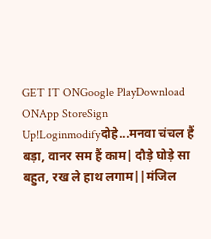GET IT ONGoogle PlayDownload ONApp StoreSign Up!Loginmodifyदोहे...मनवा चंचल हैं बड़ा, वानर सम हैं काम| दौड़े घोड़े सा बहुत, रख ले हाथ लगाम||मंजिल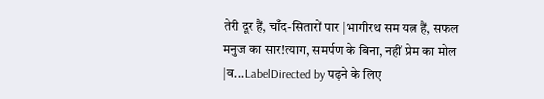तेरी दूर हैं, चाँद-सितारों पार |भागीरथ सम यत्न हैं, सफल मनुज का सार!त्याग, समर्पण के बिना, नहीं प्रेम का मोल |व...LabelDirected by पढ़ने के लिए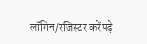लॉगिन/रजिस्टर करेंपढ़े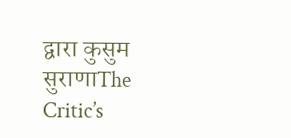द्वारा कुसुम सुराणाThe Critic’s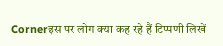Cornerइस पर लोग क्या कह रहे हैं टिप्पणी लिखें